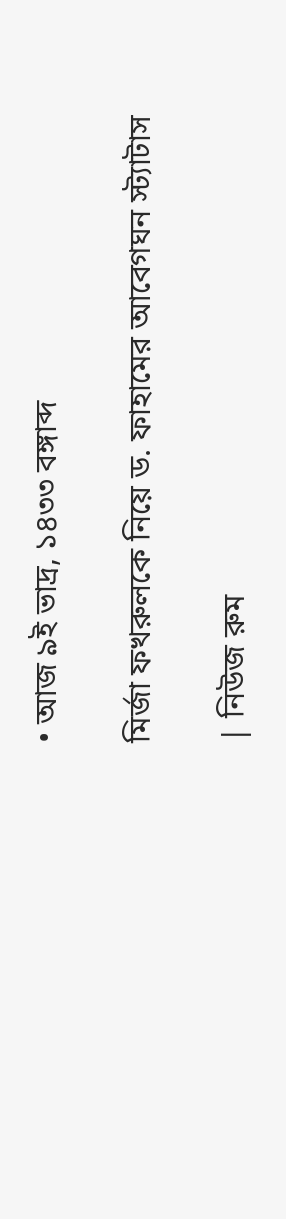• আজ ৯ই ভাদ্র, ১৪৩৩ বঙ্গাব্দ

মির্জা ফখরুলকে নিয়ে ড. ফাহামের আবেগঘন স্ট্যাটাস

| নিউজ রুম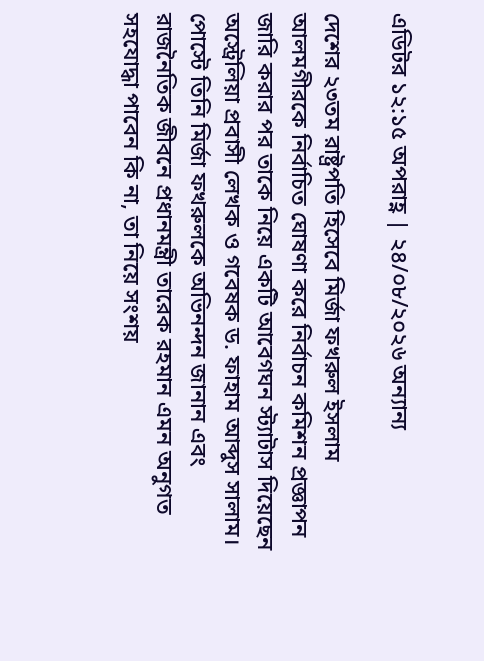এডিটর ১২:১৫ অপরাহ্ণ | ২৪/০৮/২০২৬ অন্যান্য

দেশের ২৩তম রাষ্ট্রপতি হিসেবে মির্জা ফখরুল ইসলাম আলমগীরকে নির্বাচিত ঘোষণা করে নির্বাচন কমিশন প্রজ্ঞাপন জারি করার পর তাকে নিয়ে একটি আবেগঘন স্ট্যাটাস দিয়েছেন অস্ট্রেলিয়া প্রবাসী লেখক ও গবেষক ড. ফাহাম আব্দুস সালাম। পোস্টে তিনি মির্জা ফখরুলকে অভিনন্দন জানান এবং রাজনৈতিক জীবনে প্রধানমন্ত্রী তারেক রহমান এমন অনুগত সহযোদ্ধা পাবেন কি না, তা নিয়ে সংশয়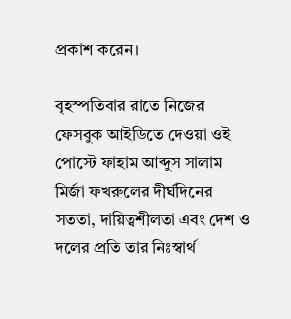প্রকাশ করেন।

বৃহস্পতিবার রাতে নিজের ফেসবুক আইডিতে দেওয়া ওই পোস্টে ফাহাম আব্দুস সালাম মির্জা ফখরুলের দীর্ঘদিনের সততা, দায়িত্বশীলতা এবং দেশ ও দলের প্রতি তার নিঃস্বার্থ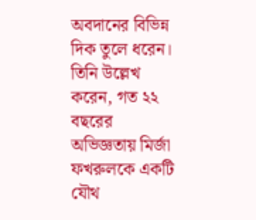অবদানের বিভিন্ন দিক তুলে ধরেন। তিনি উল্লেখ করেন, গত ২২ বছরের অভিজ্ঞতায় মির্জা ফখরুলকে একটি যৌথ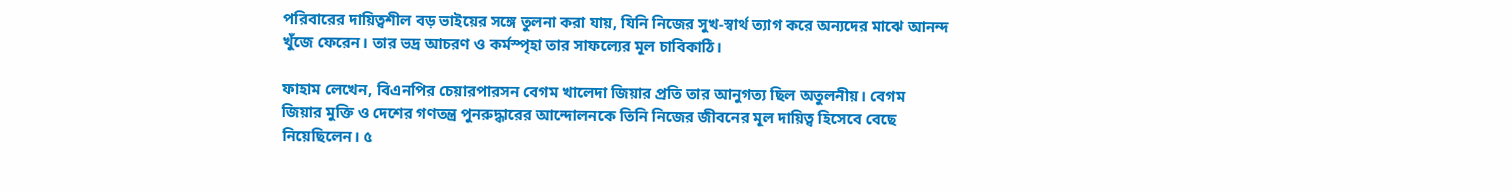পরিবারের দায়িত্বশীল বড় ভাইয়ের সঙ্গে তুলনা করা যায়, যিনি নিজের সুখ-স্বার্থ ত্যাগ করে অন্যদের মাঝে আনন্দ খুঁজে ফেরেন। তার ভদ্র আচরণ ও কর্মস্পৃহা তার সাফল্যের মূল চাবিকাঠি।

ফাহাম লেখেন, বিএনপির চেয়ারপারসন বেগম খালেদা জিয়ার প্রতি তার আনুগত্য ছিল অতুলনীয়। বেগম জিয়ার মুক্তি ও দেশের গণতন্ত্র পুনরুদ্ধারের আন্দোলনকে তিনি নিজের জীবনের মূল দায়িত্ব হিসেবে বেছে নিয়েছিলেন। ৫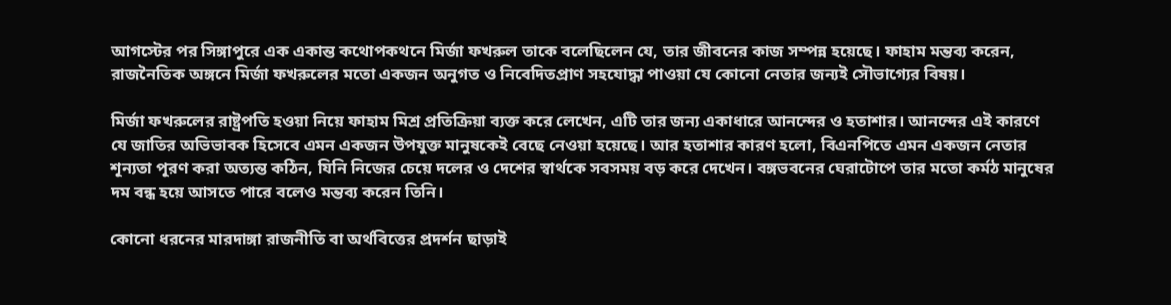আগস্টের পর সিঙ্গাপুরে এক একান্ত কথোপকথনে মির্জা ফখরুল তাকে বলেছিলেন যে, তার জীবনের কাজ সম্পন্ন হয়েছে। ফাহাম মন্তব্য করেন, রাজনৈতিক অঙ্গনে মির্জা ফখরুলের মতো একজন অনুগত ও নিবেদিতপ্রাণ সহযোদ্ধা পাওয়া যে কোনো নেতার জন্যই সৌভাগ্যের বিষয়।

মির্জা ফখরুলের রাষ্ট্রপতি হওয়া নিয়ে ফাহাম মিশ্র প্রতিক্রিয়া ব্যক্ত করে লেখেন, এটি তার জন্য একাধারে আনন্দের ও হতাশার। আনন্দের এই কারণে যে জাতির অভিভাবক হিসেবে এমন একজন উপযুক্ত মানুষকেই বেছে নেওয়া হয়েছে। আর হতাশার কারণ হলো, বিএনপিতে এমন একজন নেতার শূন্যতা পূরণ করা অত্যন্ত কঠিন, যিনি নিজের চেয়ে দলের ও দেশের স্বার্থকে সবসময় বড় করে দেখেন। বঙ্গভবনের ঘেরাটোপে তার মতো কর্মঠ মানুষের দম বন্ধ হয়ে আসতে পারে বলেও মন্তব্য করেন তিনি।

কোনো ধরনের মারদাঙ্গা রাজনীতি বা অর্থবিত্তের প্রদর্শন ছাড়াই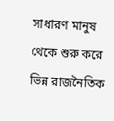সাধারণ মানুষ থেকে শুরু করে ভিন্ন রাজনৈতিক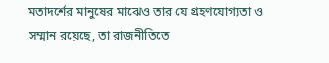মতাদর্শের মানুষের মাঝেও তার যে গ্রহণযোগ্যতা ও সম্মান রয়েছে, তা রাজনীতিতে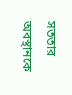সততার অবস্থানকে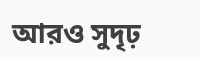আরও সুদৃঢ়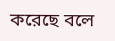করেছে বলে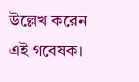উল্লেখ করেন এই গবেষক।